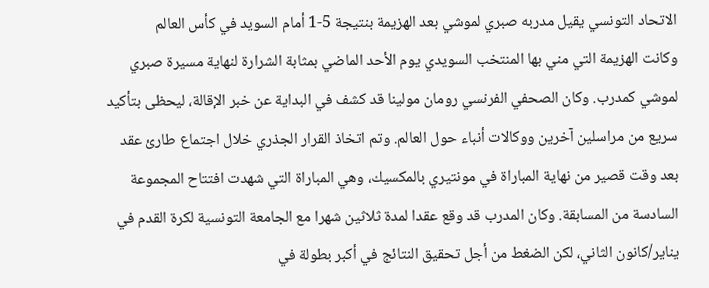الاتحاد التونسي يقيل مدربه صبري لموشي بعد الهزيمة بنتيجة 5-1 أمام السويد في كأس العالم
وكانت الهزيمة التي مني بها المنتخب السويدي يوم الأحد الماضي بمثابة الشرارة لنهاية مسيرة صبري لموشي كمدرب. وكان الصحفي الفرنسي رومان مولينا قد كشف في البداية عن خبر الإقالة، ليحظى بتأكيد سريع من مراسلين آخرين ووكالات أنباء حول العالم. وتم اتخاذ القرار الجذري خلال اجتماع طارئ عقد بعد وقت قصير من نهاية المباراة في مونتيري بالمكسيك، وهي المباراة التي شهدت افتتاح المجموعة السادسة من المسابقة. وكان المدرب قد وقع عقدا لمدة ثلاثين شهرا مع الجامعة التونسية لكرة القدم في يناير/كانون الثاني، لكن الضغط من أجل تحقيق النتائج في أكبر بطولة في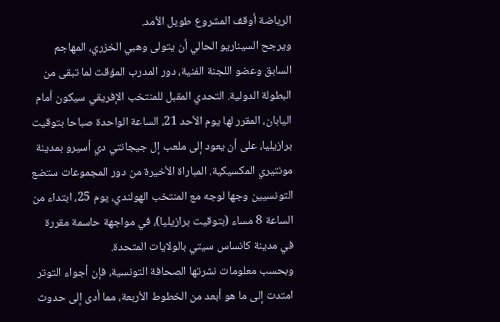الرياضة أوقف المشروع طويل الأمد.
ويرجح السيناريو الحالي أن يتولى وهبي الخزري، المهاجم السابق وعضو اللجنة الفنية، دور المدرب المؤقت لما تبقى من البطولة الدولية. التحدي المقبل للمنتخب الإفريقي سيكون أمام اليابان، المقرر لها يوم الأحد 21، الساعة الواحدة صباحا بتوقيت برازيليا، على أن يعود إلى ملعب إل جيجانتي دي أسيرو بمدينة مونتيري المكسيكية. المباراة الأخيرة من دور المجموعات ستضع التونسيين وجها لوجه مع المنتخب الهولندي، يوم 25، ابتداء من الساعة 8 مساء (بتوقيت برازيليا)، في مواجهة حاسمة مقررة في مدينة كانساس سيتي بالولايات المتحدة.
وبحسب معلومات نشرتها الصحافة التونسية، فإن أجواء التوتر امتدت إلى ما هو أبعد من الخطوط الأربعة، مما أدى إلى حدوث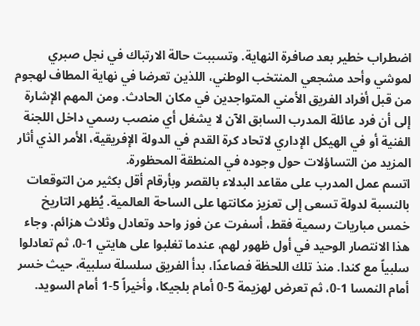اضطراب خطير بعد صافرة النهاية. وتسببت حالة الارتباك في نجل صبري لموشي وأحد مشجعي المنتخب الوطني، اللذين تعرضا في نهاية المطاف لهجوم من قبل أفراد الفريق الأمني المتواجدين في مكان الحادث. ومن المهم الإشارة إلى أن فرد عائلة المدرب السابق الآن لا يشغل أي منصب رسمي داخل اللجنة الفنية أو في الهيكل الإداري لاتحاد كرة القدم في الدولة الإفريقية، الأمر الذي أثار المزيد من التساؤلات حول وجوده في المنطقة المحظورة.
اتسم عمل المدرب على مقاعد البدلاء بالقصر وبأرقام أقل بكثير من التوقعات بالنسبة لدولة تسعى إلى تعزيز مكانتها على الساحة العالمية. يُظهر التاريخ خمس مباريات رسمية فقط، أسفرت عن فوز واحد وتعادل وثلاث هزائم. وجاء هذا الانتصار الوحيد في أول ظهور لهم، عندما تغلبوا على هايتي 1-0، ثم تعادلوا سلبياً مع كندا. منذ تلك اللحظة فصاعدًا، بدأ الفريق سلسلة سلبية، حيث خسر أمام النمسا 1-0، ثم تعرض لهزيمة 5-0 أمام بلجيكا، وأخيراً 5-1 أمام السويد.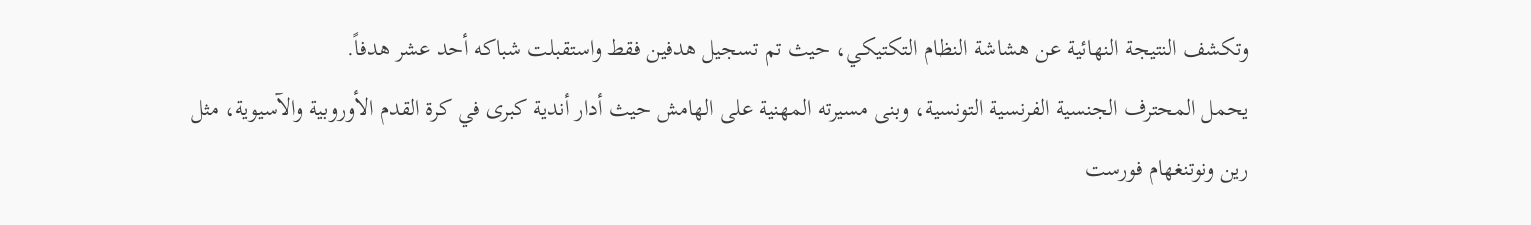وتكشف النتيجة النهائية عن هشاشة النظام التكتيكي، حيث تم تسجيل هدفين فقط واستقبلت شباكه أحد عشر هدفاً.
يحمل المحترف الجنسية الفرنسية التونسية، وبنى مسيرته المهنية على الهامش حيث أدار أندية كبرى في كرة القدم الأوروبية والآسيوية، مثل رين ونوتنغهام فورست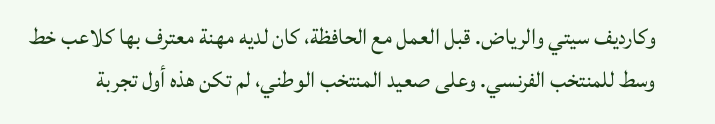وكارديف سيتي والرياض. قبل العمل مع الحافظة، كان لديه مهنة معترف بها كلاعب خط وسط للمنتخب الفرنسي. وعلى صعيد المنتخب الوطني، لم تكن هذه أول تجربة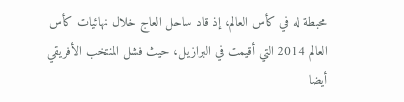محبطة له في كأس العالم، إذ قاد ساحل العاج خلال نهائيات كأس العالم 2014 التي أقيمت في البرازيل، حيث فشل المنتخب الأفريقي أيضا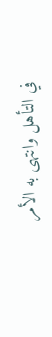في التأهل وانتهى به الأمر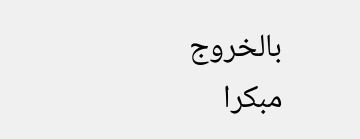بالخروج مبكرا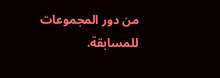من دور المجموعات للمسابقة.